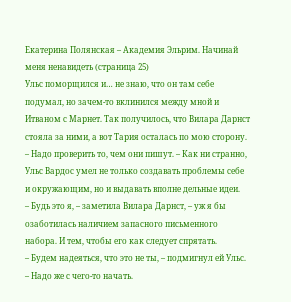Екатерина Полянская – Академия Эльрим. Начинай меня ненавидеть (страница 25)
Ульс поморщился и… не знаю, что он там себе подумал, но зачем-то вклинился между мной и Итваном с Марнет. Так получилось, что Вилара Дарнст стояла за ними, а вот Тария осталась по мою сторону.
– Надо проверить то, чем они пишут. – Как ни странно, Ульс Вардос умел не только создавать проблемы себе и окружающим, но и выдавать вполне дельные идеи.
– Будь это я, – заметила Вилара Дарнст, – уж я бы озаботилась наличием запасного письменного набора. И тем, чтобы его как следует спрятать.
– Будем надеяться, что это не ты, – подмигнул ей Ульс. – Надо же с чего-то начать.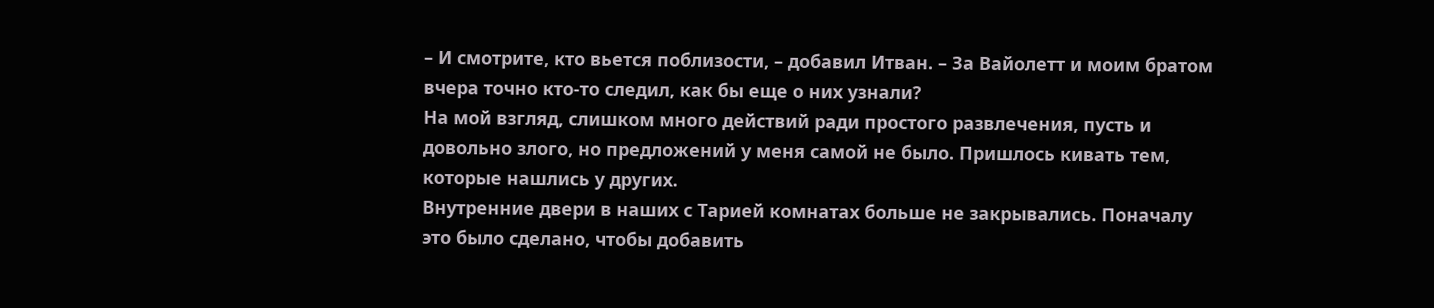– И смотрите, кто вьется поблизости, – добавил Итван. – За Вайолетт и моим братом вчера точно кто-то следил, как бы еще о них узнали?
На мой взгляд, слишком много действий ради простого развлечения, пусть и довольно злого, но предложений у меня самой не было. Пришлось кивать тем, которые нашлись у других.
Внутренние двери в наших с Тарией комнатах больше не закрывались. Поначалу это было сделано, чтобы добавить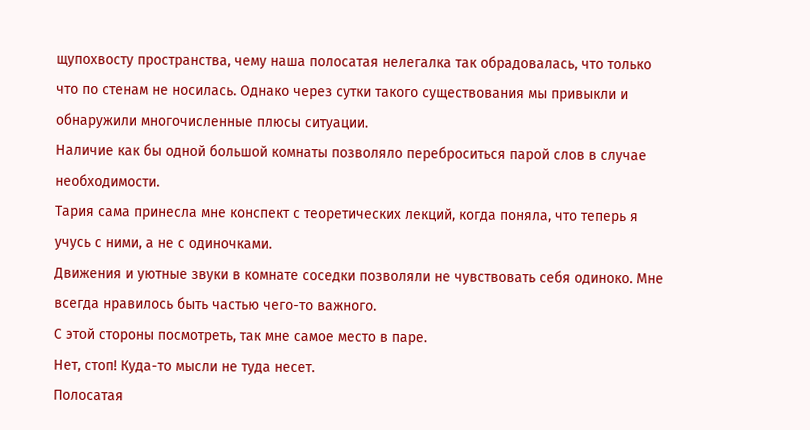щупохвосту пространства, чему наша полосатая нелегалка так обрадовалась, что только что по стенам не носилась. Однако через сутки такого существования мы привыкли и обнаружили многочисленные плюсы ситуации.
Наличие как бы одной большой комнаты позволяло переброситься парой слов в случае необходимости.
Тария сама принесла мне конспект с теоретических лекций, когда поняла, что теперь я учусь с ними, а не с одиночками.
Движения и уютные звуки в комнате соседки позволяли не чувствовать себя одиноко. Мне всегда нравилось быть частью чего-то важного.
С этой стороны посмотреть, так мне самое место в паре.
Нет, стоп! Куда-то мысли не туда несет.
Полосатая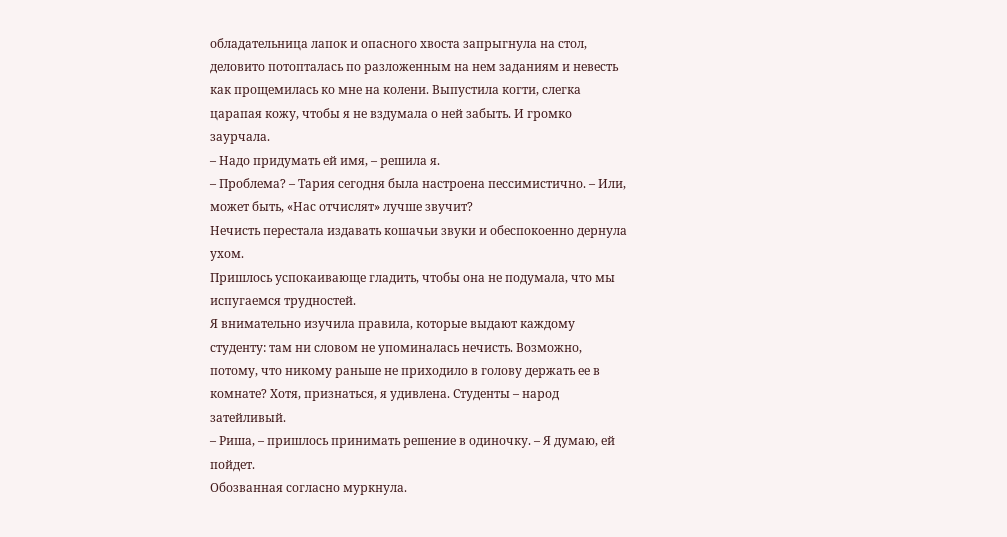обладательница лапок и опасного хвоста запрыгнула на стол, деловито потопталась по разложенным на нем заданиям и невесть как прощемилась ко мне на колени. Выпустила когти, слегка царапая кожу, чтобы я не вздумала о ней забыть. И громко заурчала.
– Надо придумать ей имя, – решила я.
– Проблема? – Тария сегодня была настроена пессимистично. – Или, может быть, «Нас отчислят» лучше звучит?
Нечисть перестала издавать кошачьи звуки и обеспокоенно дернула ухом.
Пришлось успокаивающе гладить, чтобы она не подумала, что мы испугаемся трудностей.
Я внимательно изучила правила, которые выдают каждому студенту: там ни словом не упоминалась нечисть. Возможно, потому, что никому раньше не приходило в голову держать ее в комнате? Хотя, признаться, я удивлена. Студенты – народ затейливый.
– Риша, – пришлось принимать решение в одиночку. – Я думаю, ей пойдет.
Обозванная согласно муркнула.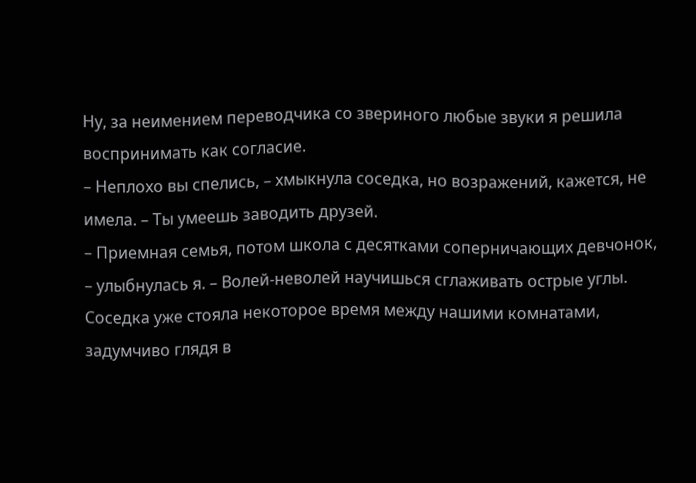Ну, за неимением переводчика со звериного любые звуки я решила воспринимать как согласие.
– Неплохо вы спелись, – хмыкнула соседка, но возражений, кажется, не имела. – Ты умеешь заводить друзей.
– Приемная семья, потом школа с десятками соперничающих девчонок, – улыбнулась я. – Волей-неволей научишься сглаживать острые углы.
Соседка уже стояла некоторое время между нашими комнатами, задумчиво глядя в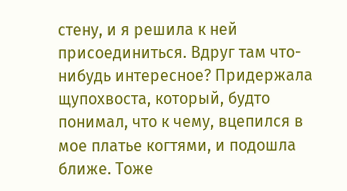стену, и я решила к ней присоединиться. Вдруг там что-нибудь интересное? Придержала щупохвоста, который, будто понимал, что к чему, вцепился в мое платье когтями, и подошла ближе. Тоже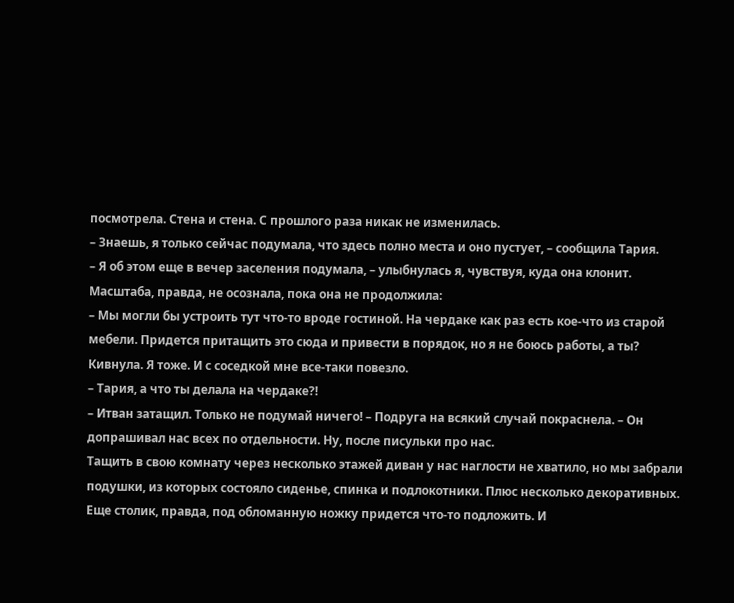посмотрела. Стена и стена. С прошлого раза никак не изменилась.
– Знаешь, я только сейчас подумала, что здесь полно места и оно пустует, – сообщила Тария.
– Я об этом еще в вечер заселения подумала, – улыбнулась я, чувствуя, куда она клонит.
Масштаба, правда, не осознала, пока она не продолжила:
– Мы могли бы устроить тут что-то вроде гостиной. На чердаке как раз есть кое-что из старой мебели. Придется притащить это сюда и привести в порядок, но я не боюсь работы, а ты?
Кивнула. Я тоже. И с соседкой мне все-таки повезло.
– Тария, а что ты делала на чердаке?!
– Итван затащил. Только не подумай ничего! – Подруга на всякий случай покраснела. – Он допрашивал нас всех по отдельности. Ну, после писульки про нас.
Тащить в свою комнату через несколько этажей диван у нас наглости не хватило, но мы забрали подушки, из которых состояло сиденье, спинка и подлокотники. Плюс несколько декоративных. Еще столик, правда, под обломанную ножку придется что-то подложить. И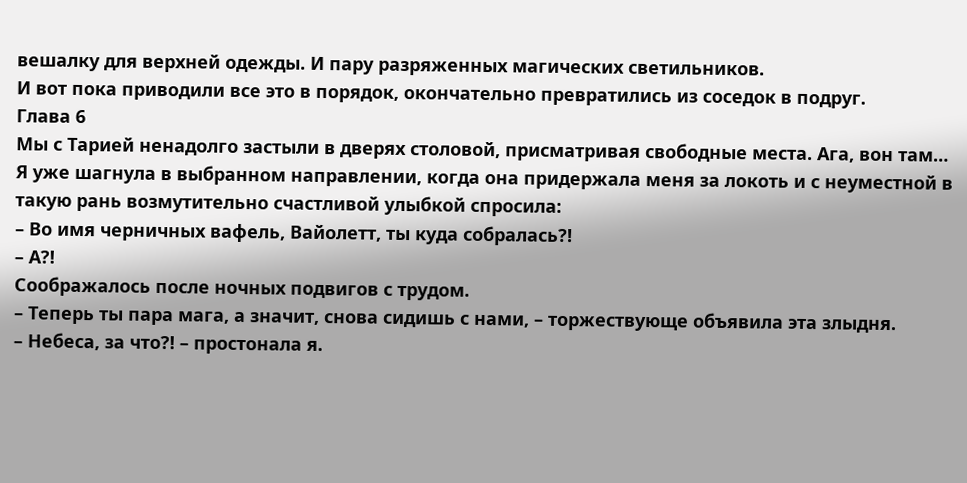вешалку для верхней одежды. И пару разряженных магических светильников.
И вот пока приводили все это в порядок, окончательно превратились из соседок в подруг.
Глава 6
Мы с Тарией ненадолго застыли в дверях столовой, присматривая свободные места. Ага, вон там… Я уже шагнула в выбранном направлении, когда она придержала меня за локоть и с неуместной в такую рань возмутительно счастливой улыбкой спросила:
– Во имя черничных вафель, Вайолетт, ты куда собралась?!
– А?!
Соображалось после ночных подвигов с трудом.
– Теперь ты пара мага, а значит, снова сидишь с нами, – торжествующе объявила эта злыдня.
– Небеса, за что?! – простонала я.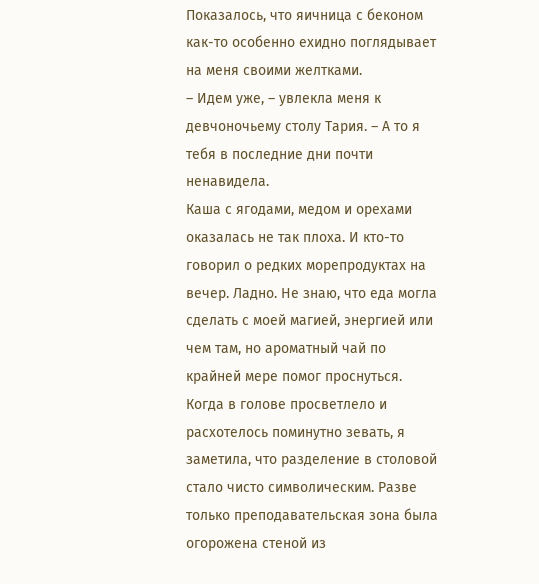Показалось, что яичница с беконом как-то особенно ехидно поглядывает на меня своими желтками.
– Идем уже, – увлекла меня к девчоночьему столу Тария. – А то я тебя в последние дни почти ненавидела.
Каша с ягодами, медом и орехами оказалась не так плоха. И кто-то говорил о редких морепродуктах на вечер. Ладно. Не знаю, что еда могла сделать с моей магией, энергией или чем там, но ароматный чай по крайней мере помог проснуться.
Когда в голове просветлело и расхотелось поминутно зевать, я заметила, что разделение в столовой стало чисто символическим. Разве только преподавательская зона была огорожена стеной из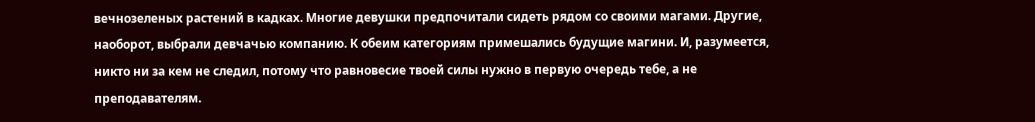вечнозеленых растений в кадках. Многие девушки предпочитали сидеть рядом со своими магами. Другие, наоборот, выбрали девчачью компанию. К обеим категориям примешались будущие магини. И, разумеется, никто ни за кем не следил, потому что равновесие твоей силы нужно в первую очередь тебе, а не преподавателям.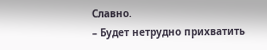Славно.
– Будет нетрудно прихватить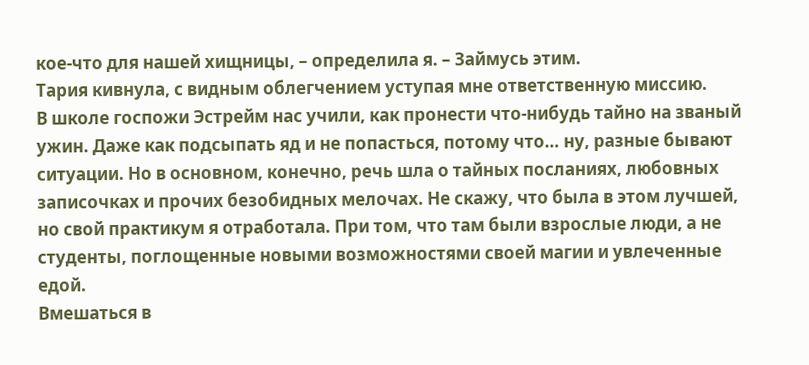кое-что для нашей хищницы, – определила я. – Займусь этим.
Тария кивнула, с видным облегчением уступая мне ответственную миссию.
В школе госпожи Эстрейм нас учили, как пронести что-нибудь тайно на званый ужин. Даже как подсыпать яд и не попасться, потому что… ну, разные бывают ситуации. Но в основном, конечно, речь шла о тайных посланиях, любовных записочках и прочих безобидных мелочах. Не скажу, что была в этом лучшей, но свой практикум я отработала. При том, что там были взрослые люди, а не студенты, поглощенные новыми возможностями своей магии и увлеченные едой.
Вмешаться в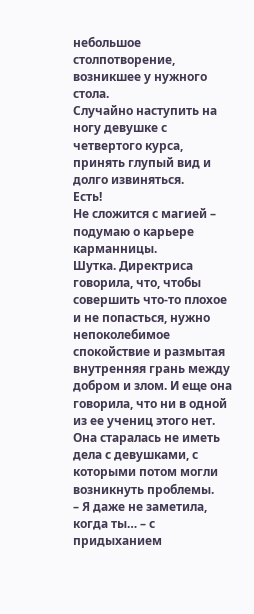небольшое столпотворение, возникшее у нужного стола.
Случайно наступить на ногу девушке с четвертого курса, принять глупый вид и долго извиняться.
Есть!
Не сложится с магией – подумаю о карьере карманницы.
Шутка. Директриса говорила, что, чтобы совершить что-то плохое и не попасться, нужно непоколебимое спокойствие и размытая внутренняя грань между добром и злом. И еще она говорила, что ни в одной из ее учениц этого нет. Она старалась не иметь дела с девушками, с которыми потом могли возникнуть проблемы.
– Я даже не заметила, когда ты… – с придыханием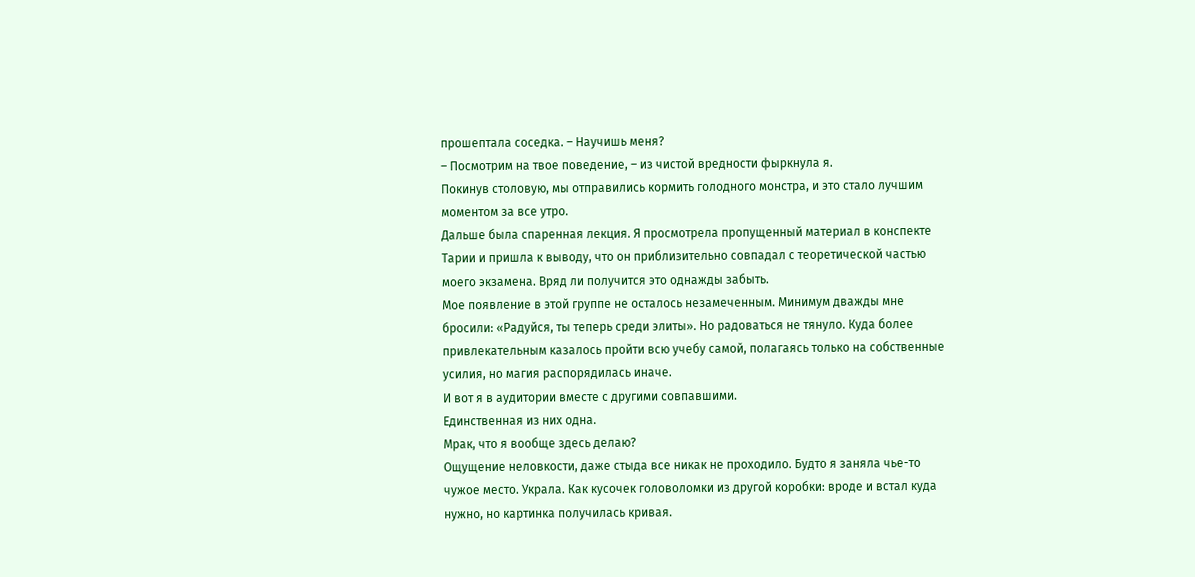прошептала соседка. – Научишь меня?
– Посмотрим на твое поведение, – из чистой вредности фыркнула я.
Покинув столовую, мы отправились кормить голодного монстра, и это стало лучшим моментом за все утро.
Дальше была спаренная лекция. Я просмотрела пропущенный материал в конспекте Тарии и пришла к выводу, что он приблизительно совпадал с теоретической частью моего экзамена. Вряд ли получится это однажды забыть.
Мое появление в этой группе не осталось незамеченным. Минимум дважды мне бросили: «Радуйся, ты теперь среди элиты». Но радоваться не тянуло. Куда более привлекательным казалось пройти всю учебу самой, полагаясь только на собственные усилия, но магия распорядилась иначе.
И вот я в аудитории вместе с другими совпавшими.
Единственная из них одна.
Мрак, что я вообще здесь делаю?
Ощущение неловкости, даже стыда все никак не проходило. Будто я заняла чье-то чужое место. Украла. Как кусочек головоломки из другой коробки: вроде и встал куда нужно, но картинка получилась кривая.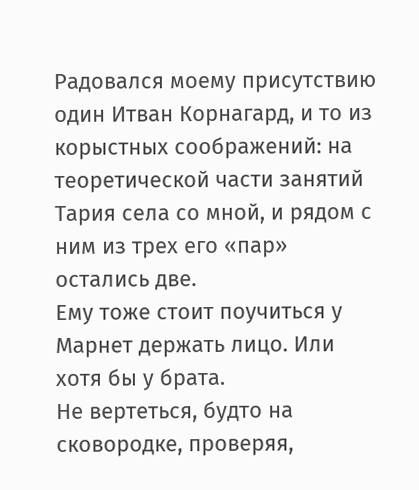Радовался моему присутствию один Итван Корнагард, и то из корыстных соображений: на теоретической части занятий Тария села со мной, и рядом с ним из трех его «пар» остались две.
Ему тоже стоит поучиться у Марнет держать лицо. Или хотя бы у брата.
Не вертеться, будто на сковородке, проверяя,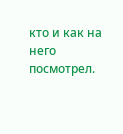кто и как на него посмотрел.